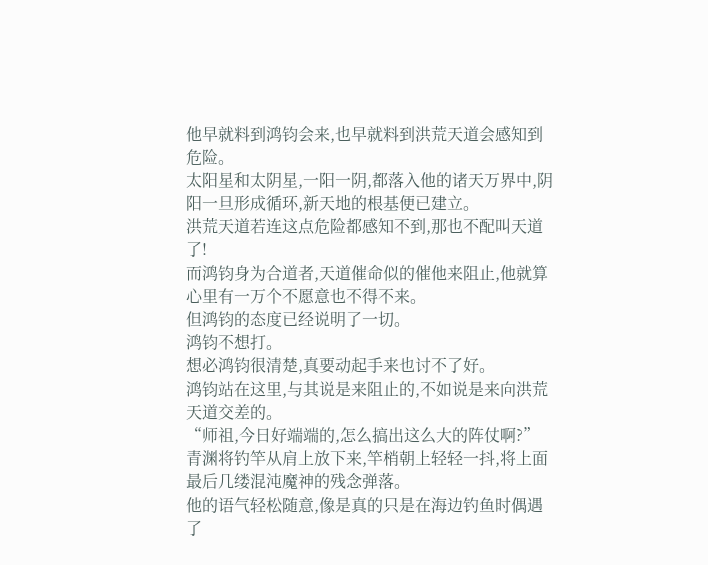他早就料到鸿钧会来,也早就料到洪荒天道会感知到危险。
太阳星和太阴星,一阳一阴,都落入他的诸天万界中,阴阳一旦形成循环,新天地的根基便已建立。
洪荒天道若连这点危险都感知不到,那也不配叫天道了!
而鸿钧身为合道者,天道催命似的催他来阻止,他就算心里有一万个不愿意也不得不来。
但鸿钧的态度已经说明了一切。
鸿钧不想打。
想必鸿钧很清楚,真要动起手来也讨不了好。
鸿钧站在这里,与其说是来阻止的,不如说是来向洪荒天道交差的。
“师祖,今日好端端的,怎么搞出这么大的阵仗啊?”
青渊将钓竿从肩上放下来,竿梢朝上轻轻一抖,将上面最后几缕混沌魔神的残念弹落。
他的语气轻松随意,像是真的只是在海边钓鱼时偶遇了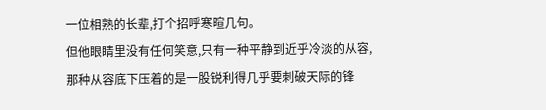一位相熟的长辈,打个招呼寒暄几句。
但他眼睛里没有任何笑意,只有一种平静到近乎冷淡的从容,那种从容底下压着的是一股锐利得几乎要刺破天际的锋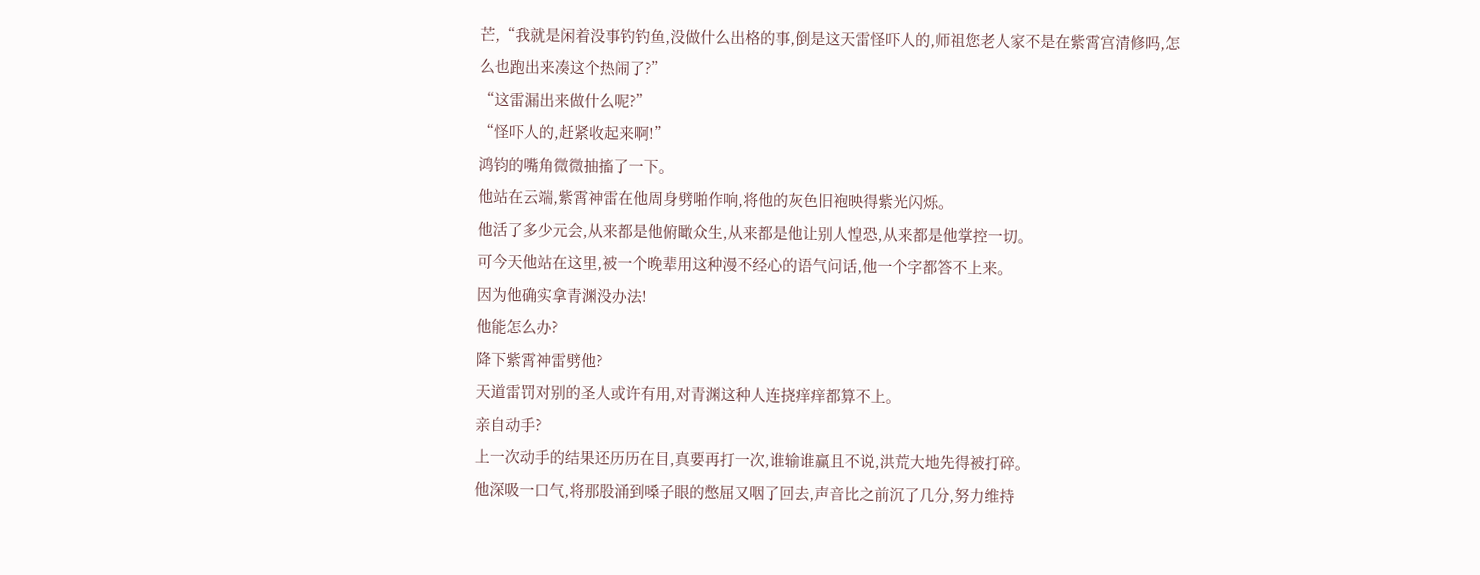芒,“我就是闲着没事钓钓鱼,没做什么出格的事,倒是这天雷怪吓人的,师祖您老人家不是在紫霄宫清修吗,怎么也跑出来凑这个热闹了?”
“这雷漏出来做什么呢?”
“怪吓人的,赶紧收起来啊!”
鸿钧的嘴角微微抽搐了一下。
他站在云端,紫霄神雷在他周身劈啪作响,将他的灰色旧袍映得紫光闪烁。
他活了多少元会,从来都是他俯瞰众生,从来都是他让别人惶恐,从来都是他掌控一切。
可今天他站在这里,被一个晚辈用这种漫不经心的语气问话,他一个字都答不上来。
因为他确实拿青渊没办法!
他能怎么办?
降下紫霄神雷劈他?
天道雷罚对别的圣人或许有用,对青渊这种人连挠痒痒都算不上。
亲自动手?
上一次动手的结果还历历在目,真要再打一次,谁输谁赢且不说,洪荒大地先得被打碎。
他深吸一口气,将那股涌到嗓子眼的憋屈又咽了回去,声音比之前沉了几分,努力维持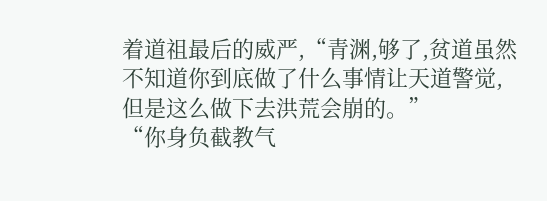着道祖最后的威严,“青渊,够了,贫道虽然不知道你到底做了什么事情让天道警觉,但是这么做下去洪荒会崩的。”
“你身负截教气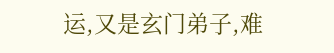运,又是玄门弟子,难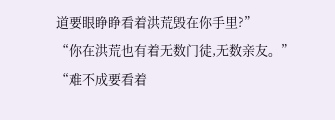道要眼睁睁看着洪荒毁在你手里?”
“你在洪荒也有着无数门徒,无数亲友。”
“难不成要看着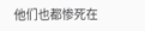他们也都惨死在